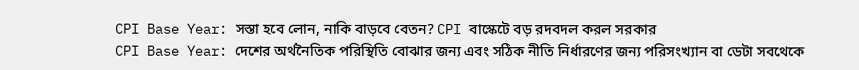CPI Base Year: সস্তা হবে লোন, নাকি বাড়বে বেতন? CPI বাস্কেটে বড় রদবদল করল সরকার
CPI Base Year: দেশের অর্থনৈতিক পরিস্থিতি বোঝার জন্য এবং সঠিক নীতি নির্ধারণের জন্য পরিসংখ্যান বা ডেটা সবথেকে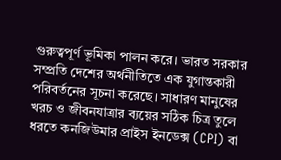গুরুত্বপূর্ণ ভূমিকা পালন করে। ভারত সরকার সম্প্রতি দেশের অর্থনীতিতে এক যুগান্তকারী পরিবর্তনের সূচনা করেছে। সাধারণ মানুষের খরচ ও জীবনযাত্রার ব্যয়ের সঠিক চিত্র তুলে ধরতে কনজিউমার প্রাইস ইনডেক্স (CPI) বা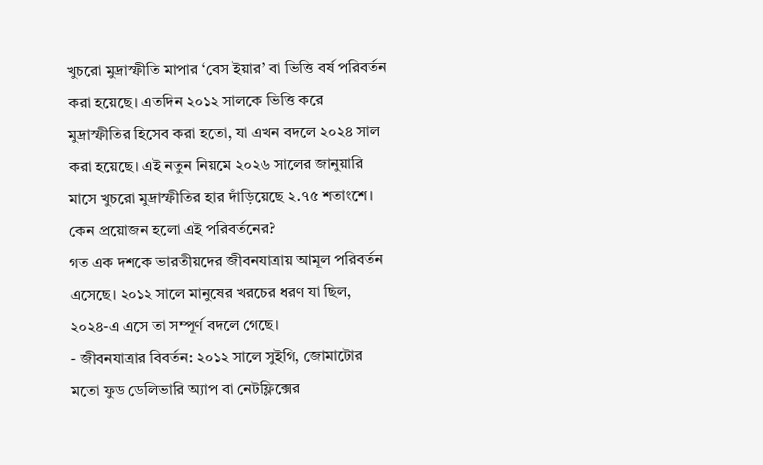খুচরো মুদ্রাস্ফীতি মাপার ‘বেস ইয়ার’ বা ভিত্তি বর্ষ পরিবর্তন করা হয়েছে। এতদিন ২০১২ সালকে ভিত্তি করে মুদ্রাস্ফীতির হিসেব করা হতো, যা এখন বদলে ২০২৪ সাল করা হয়েছে। এই নতুন নিয়মে ২০২৬ সালের জানুয়ারি মাসে খুচরো মুদ্রাস্ফীতির হার দাঁড়িয়েছে ২.৭৫ শতাংশে।
কেন প্রয়োজন হলো এই পরিবর্তনের?
গত এক দশকে ভারতীয়দের জীবনযাত্রায় আমূল পরিবর্তন এসেছে। ২০১২ সালে মানুষের খরচের ধরণ যা ছিল, ২০২৪-এ এসে তা সম্পূর্ণ বদলে গেছে।
- জীবনযাত্রার বিবর্তন: ২০১২ সালে সুইগি, জোমাটোর মতো ফুড ডেলিভারি অ্যাপ বা নেটফ্লিক্সের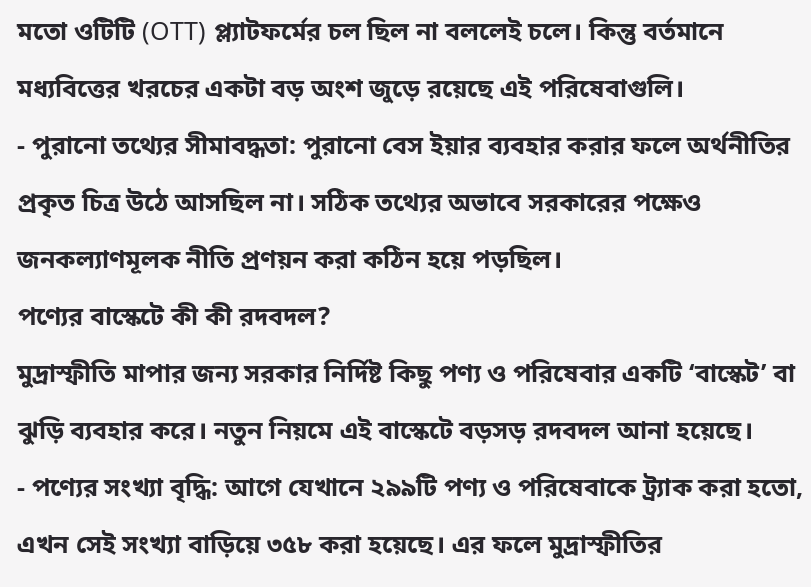মতো ওটিটি (OTT) প্ল্যাটফর্মের চল ছিল না বললেই চলে। কিন্তু বর্তমানে মধ্যবিত্তের খরচের একটা বড় অংশ জুড়ে রয়েছে এই পরিষেবাগুলি।
- পুরানো তথ্যের সীমাবদ্ধতা: পুরানো বেস ইয়ার ব্যবহার করার ফলে অর্থনীতির প্রকৃত চিত্র উঠে আসছিল না। সঠিক তথ্যের অভাবে সরকারের পক্ষেও জনকল্যাণমূলক নীতি প্রণয়ন করা কঠিন হয়ে পড়ছিল।
পণ্যের বাস্কেটে কী কী রদবদল?
মুদ্রাস্ফীতি মাপার জন্য সরকার নির্দিষ্ট কিছু পণ্য ও পরিষেবার একটি ‘বাস্কেট’ বা ঝুড়ি ব্যবহার করে। নতুন নিয়মে এই বাস্কেটে বড়সড় রদবদল আনা হয়েছে।
- পণ্যের সংখ্যা বৃদ্ধি: আগে যেখানে ২৯৯টি পণ্য ও পরিষেবাকে ট্র্যাক করা হতো, এখন সেই সংখ্যা বাড়িয়ে ৩৫৮ করা হয়েছে। এর ফলে মুদ্রাস্ফীতির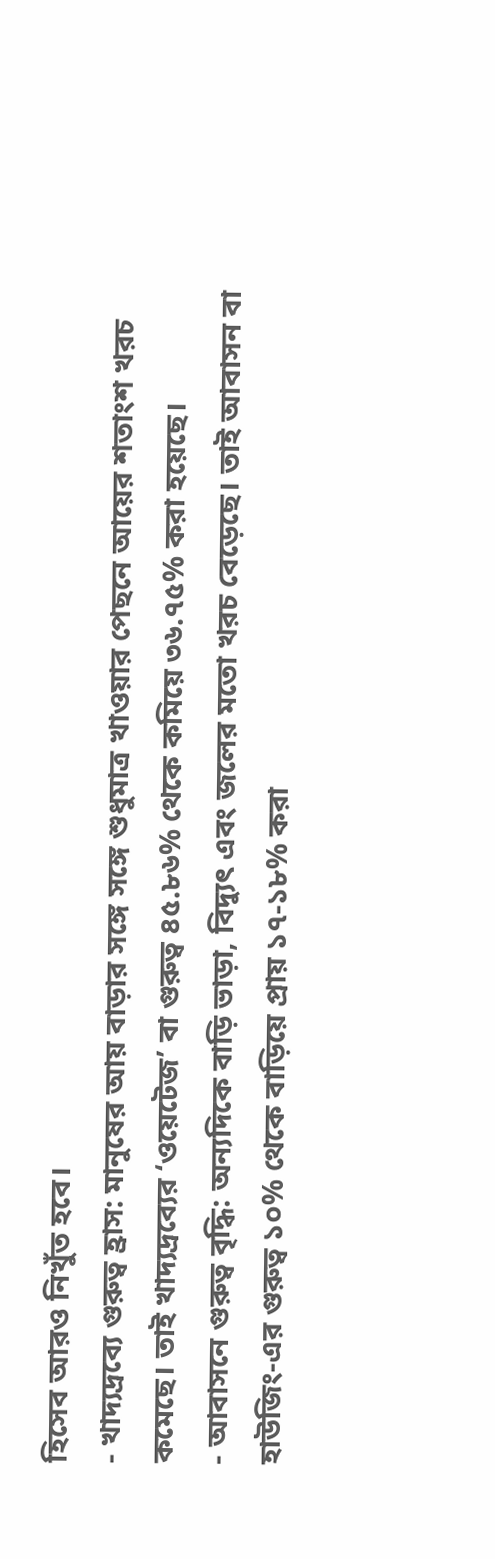হিসেব আরও নিখুঁত হবে।
- খাদ্যদ্রব্যে গুরুত্ব হ্রাস: মানুষের আয় বাড়ার সঙ্গে সঙ্গে শুধুমাত্র খাওয়ার পেছনে আয়ের শতাংশ খরচ কমেছে। তাই খাদ্যদ্রব্যের ‘ওয়েটেজ’ বা গুরুত্ব ৪৫.৮৬% থেকে কমিয়ে ৩৬.৭৫% করা হয়েছে।
- আবাসনে গুরুত্ব বৃদ্ধি: অন্যদিকে বাড়ি ভাড়া, বিদ্যুৎ এবং জলের মতো খরচ বেড়েছে। তাই আবাসন বা হাউজিং-এর গুরুত্ব ১০% থেকে বাড়িয়ে প্রায় ১৭-১৮% করা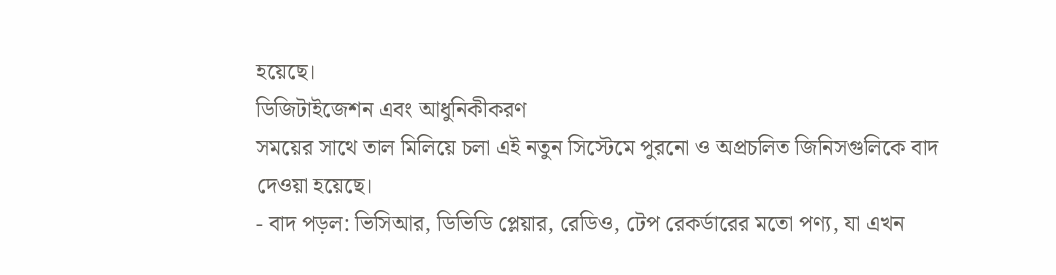হয়েছে।
ডিজিটাইজেশন এবং আধুনিকীকরণ
সময়ের সাথে তাল মিলিয়ে চলা এই নতুন সিস্টেমে পুরনো ও অপ্রচলিত জিনিসগুলিকে বাদ দেওয়া হয়েছে।
- বাদ পড়ল: ভিসিআর, ডিভিডি প্লেয়ার, রেডিও, টেপ রেকর্ডারের মতো পণ্য, যা এখন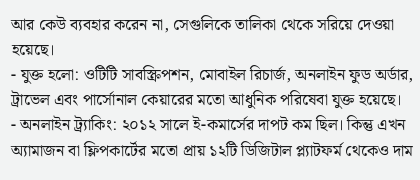আর কেউ ব্যবহার করেন না, সেগুলিকে তালিকা থেকে সরিয়ে দেওয়া হয়েছে।
- যুক্ত হলো: ওটিটি সাবস্ক্রিপশন, মোবাইল রিচার্জ, অনলাইন ফুড অর্ডার, ট্রাভেল এবং পার্সোনাল কেয়ারের মতো আধুনিক পরিষেবা যুক্ত হয়েছে।
- অনলাইন ট্র্যাকিং: ২০১২ সালে ই-কমার্সের দাপট কম ছিল। কিন্তু এখন অ্যামাজন বা ফ্লিপকার্টের মতো প্রায় ১২টি ডিজিটাল প্ল্যাটফর্ম থেকেও দাম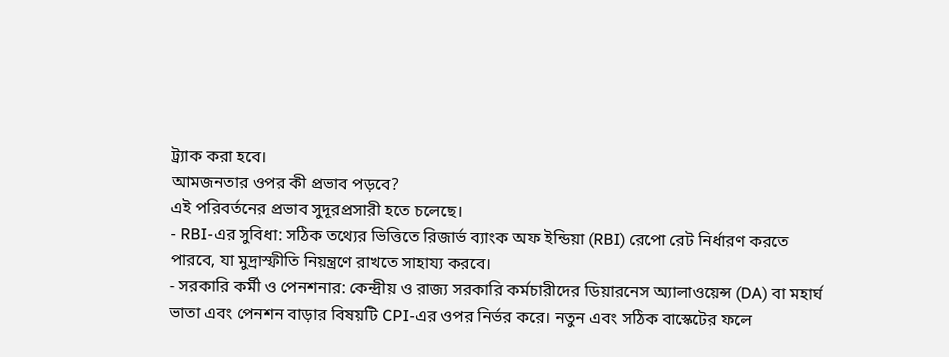ট্র্যাক করা হবে।
আমজনতার ওপর কী প্রভাব পড়বে?
এই পরিবর্তনের প্রভাব সুদূরপ্রসারী হতে চলেছে।
- RBI-এর সুবিধা: সঠিক তথ্যের ভিত্তিতে রিজার্ভ ব্যাংক অফ ইন্ডিয়া (RBI) রেপো রেট নির্ধারণ করতে পারবে, যা মুদ্রাস্ফীতি নিয়ন্ত্রণে রাখতে সাহায্য করবে।
- সরকারি কর্মী ও পেনশনার: কেন্দ্রীয় ও রাজ্য সরকারি কর্মচারীদের ডিয়ারনেস অ্যালাওয়েন্স (DA) বা মহার্ঘ ভাতা এবং পেনশন বাড়ার বিষয়টি CPI-এর ওপর নির্ভর করে। নতুন এবং সঠিক বাস্কেটের ফলে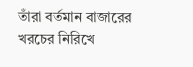তাঁরা বর্তমান বাজারের খরচের নিরিখে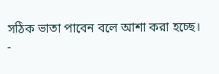সঠিক ভাতা পাবেন বলে আশা করা হচ্ছে।
-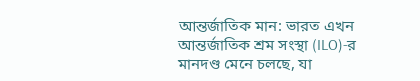আন্তর্জাতিক মান: ভারত এখন আন্তর্জাতিক শ্রম সংস্থা (ILO)-র মানদণ্ড মেনে চলছে, যা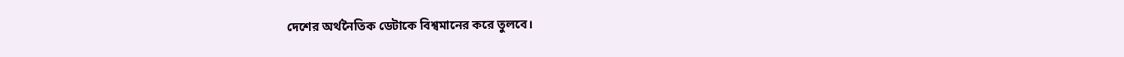দেশের অর্থনৈতিক ডেটাকে বিশ্বমানের করে তুলবে।